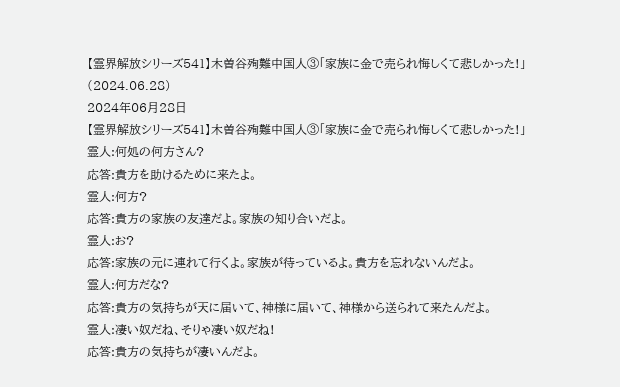【霊界解放シリーズ541】木曽谷殉難中国人③「家族に金で売られ悔しくて悲しかった!」(2024.06.28)
2024年06月28日
【霊界解放シリーズ541】木曽谷殉難中国人③「家族に金で売られ悔しくて悲しかった!」
霊人:何処の何方さん?
応答:貴方を助けるために来たよ。
霊人:何方?
応答:貴方の家族の友達だよ。家族の知り合いだよ。
霊人:お?
応答:家族の元に連れて行くよ。家族が待っているよ。貴方を忘れないんだよ。
霊人:何方だな?
応答:貴方の気持ちが天に届いて、神様に届いて、神様から送られて来たんだよ。
霊人:凄い奴だね、そりゃ凄い奴だね!
応答:貴方の気持ちが凄いんだよ。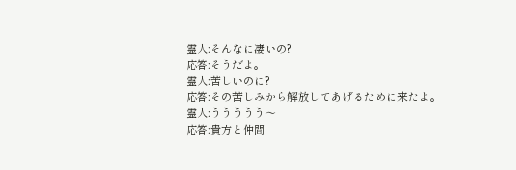霊人:そんなに凄いの?
応答:そうだよ。
霊人:苦しいのに?
応答:その苦しみから解放してあげるために来たよ。
霊人:ううううう〜
応答:貴方と仲間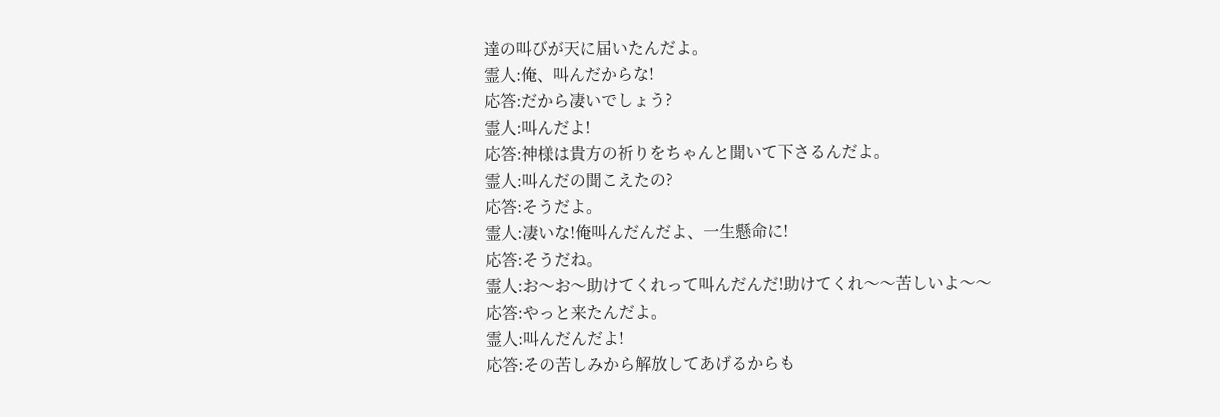達の叫びが天に届いたんだよ。
霊人:俺、叫んだからな!
応答:だから凄いでしょう?
霊人:叫んだよ!
応答:神様は貴方の祈りをちゃんと聞いて下さるんだよ。
霊人:叫んだの聞こえたの?
応答:そうだよ。
霊人:凄いな!俺叫んだんだよ、一生懸命に!
応答:そうだね。
霊人:お〜お〜助けてくれって叫んだんだ!助けてくれ〜〜苦しいよ〜〜
応答:やっと来たんだよ。
霊人:叫んだんだよ!
応答:その苦しみから解放してあげるからも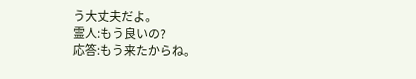う大丈夫だよ。
霊人:もう良いの?
応答:もう来たからね。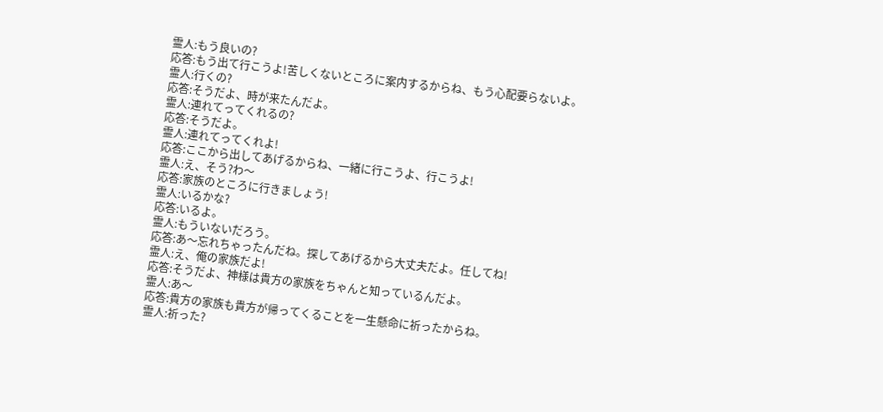霊人:もう良いの?
応答:もう出て行こうよ!苦しくないところに案内するからね、もう心配要らないよ。
霊人:行くの?
応答:そうだよ、時が来たんだよ。
霊人:連れてってくれるの?
応答:そうだよ。
霊人:連れてってくれよ!
応答:ここから出してあげるからね、一緒に行こうよ、行こうよ!
霊人:え、そう?わ〜
応答:家族のところに行きましょう!
霊人:いるかな?
応答:いるよ。
霊人:もういないだろう。
応答:あ〜忘れちゃったんだね。探してあげるから大丈夫だよ。任してね!
霊人:え、俺の家族だよ!
応答:そうだよ、神様は貴方の家族をちゃんと知っているんだよ。
霊人:あ〜
応答:貴方の家族も貴方が帰ってくることを一生懸命に祈ったからね。
霊人:祈った?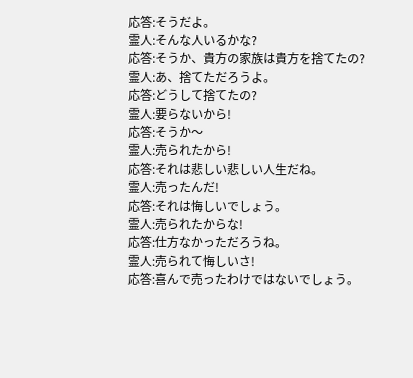応答:そうだよ。
霊人:そんな人いるかな?
応答:そうか、貴方の家族は貴方を捨てたの?
霊人:あ、捨てただろうよ。
応答:どうして捨てたの?
霊人:要らないから!
応答:そうか〜
霊人:売られたから!
応答:それは悲しい悲しい人生だね。
霊人:売ったんだ!
応答:それは悔しいでしょう。
霊人:売られたからな!
応答:仕方なかっただろうね。
霊人:売られて悔しいさ!
応答:喜んで売ったわけではないでしょう。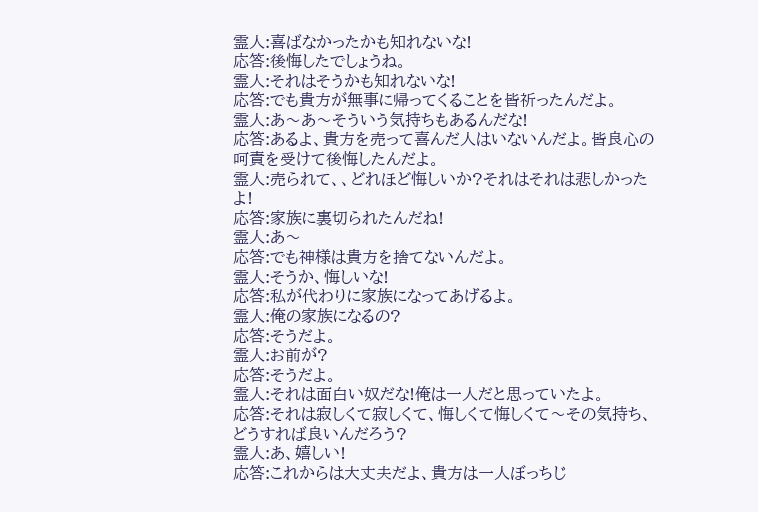霊人:喜ばなかったかも知れないな!
応答:後悔したでしょうね。
霊人:それはそうかも知れないな!
応答:でも貴方が無事に帰ってくることを皆祈ったんだよ。
霊人:あ〜あ〜そういう気持ちもあるんだな!
応答:あるよ、貴方を売って喜んだ人はいないんだよ。皆良心の呵責を受けて後悔したんだよ。
霊人:売られて、、どれほど悔しいか?それはそれは悲しかったよ!
応答:家族に裏切られたんだね!
霊人:あ〜
応答:でも神様は貴方を捨てないんだよ。
霊人:そうか、悔しいな!
応答:私が代わりに家族になってあげるよ。
霊人:俺の家族になるの?
応答:そうだよ。
霊人:お前が?
応答:そうだよ。
霊人:それは面白い奴だな!俺は一人だと思っていたよ。
応答:それは寂しくて寂しくて、悔しくて悔しくて〜その気持ち、どうすれば良いんだろう?
霊人:あ、嬉しい!
応答:これからは大丈夫だよ、貴方は一人ぼっちじ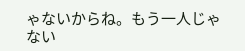ゃないからね。もう一人じゃない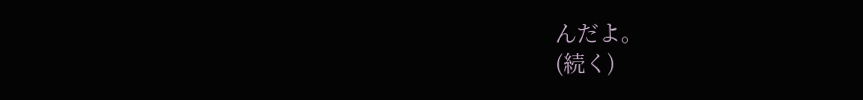んだよ。
(続く)